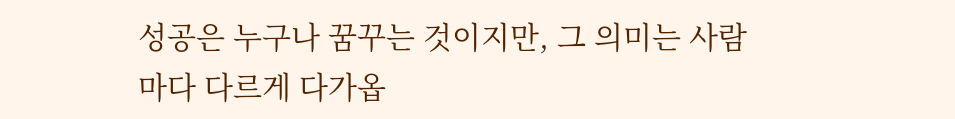성공은 누구나 꿈꾸는 것이지만, 그 의미는 사람마다 다르게 다가옵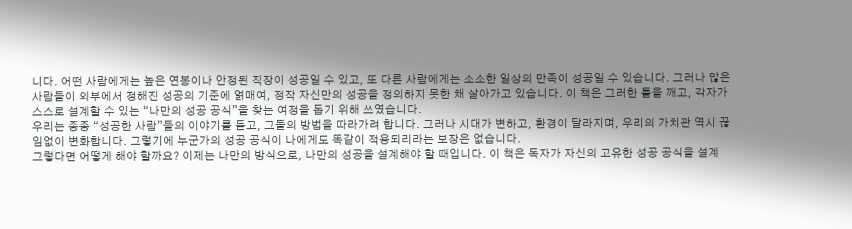니다. 어떤 사람에게는 높은 연봉이나 안정된 직장이 성공일 수 있고, 또 다른 사람에게는 소소한 일상의 만족이 성공일 수 있습니다. 그러나 많은 사람들이 외부에서 정해진 성공의 기준에 얽매여, 정작 자신만의 성공을 정의하지 못한 채 살아가고 있습니다. 이 책은 그러한 틀을 깨고, 각자가 스스로 설계할 수 있는 “나만의 성공 공식”을 찾는 여정을 돕기 위해 쓰였습니다.
우리는 종종 “성공한 사람”들의 이야기를 듣고, 그들의 방법을 따라가려 합니다. 그러나 시대가 변하고, 환경이 달라지며, 우리의 가치관 역시 끊임없이 변화합니다. 그렇기에 누군가의 성공 공식이 나에게도 똑같이 적용되리라는 보장은 없습니다.
그렇다면 어떻게 해야 할까요? 이제는 나만의 방식으로, 나만의 성공을 설계해야 할 때입니다. 이 책은 독자가 자신의 고유한 성공 공식을 설계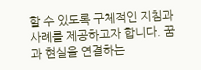할 수 있도록 구체적인 지침과 사례를 제공하고자 합니다. 꿈과 현실을 연결하는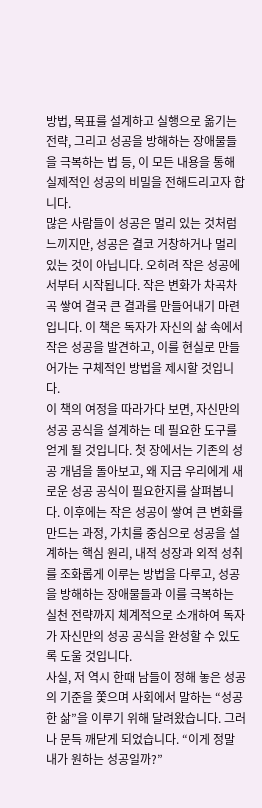방법, 목표를 설계하고 실행으로 옮기는 전략, 그리고 성공을 방해하는 장애물들을 극복하는 법 등, 이 모든 내용을 통해 실제적인 성공의 비밀을 전해드리고자 합니다.
많은 사람들이 성공은 멀리 있는 것처럼 느끼지만, 성공은 결코 거창하거나 멀리 있는 것이 아닙니다. 오히려 작은 성공에서부터 시작됩니다. 작은 변화가 차곡차곡 쌓여 결국 큰 결과를 만들어내기 마련입니다. 이 책은 독자가 자신의 삶 속에서 작은 성공을 발견하고, 이를 현실로 만들어가는 구체적인 방법을 제시할 것입니다.
이 책의 여정을 따라가다 보면, 자신만의 성공 공식을 설계하는 데 필요한 도구를 얻게 될 것입니다. 첫 장에서는 기존의 성공 개념을 돌아보고, 왜 지금 우리에게 새로운 성공 공식이 필요한지를 살펴봅니다. 이후에는 작은 성공이 쌓여 큰 변화를 만드는 과정, 가치를 중심으로 성공을 설계하는 핵심 원리, 내적 성장과 외적 성취를 조화롭게 이루는 방법을 다루고, 성공을 방해하는 장애물들과 이를 극복하는 실천 전략까지 체계적으로 소개하여 독자가 자신만의 성공 공식을 완성할 수 있도록 도울 것입니다.
사실, 저 역시 한때 남들이 정해 놓은 성공의 기준을 쫓으며 사회에서 말하는 “성공한 삶”을 이루기 위해 달려왔습니다. 그러나 문득 깨닫게 되었습니다. “이게 정말 내가 원하는 성공일까?”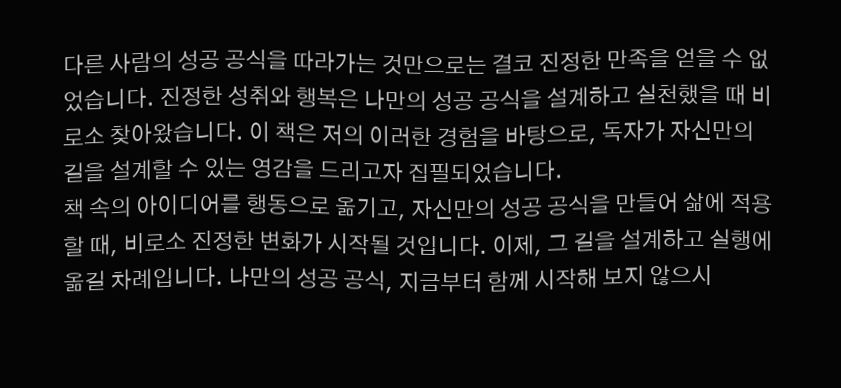다른 사람의 성공 공식을 따라가는 것만으로는 결코 진정한 만족을 얻을 수 없었습니다. 진정한 성취와 행복은 나만의 성공 공식을 설계하고 실천했을 때 비로소 찾아왔습니다. 이 책은 저의 이러한 경험을 바탕으로, 독자가 자신만의 길을 설계할 수 있는 영감을 드리고자 집필되었습니다.
책 속의 아이디어를 행동으로 옮기고, 자신만의 성공 공식을 만들어 삶에 적용할 때, 비로소 진정한 변화가 시작될 것입니다. 이제, 그 길을 설계하고 실행에 옮길 차례입니다. 나만의 성공 공식, 지금부터 함께 시작해 보지 않으시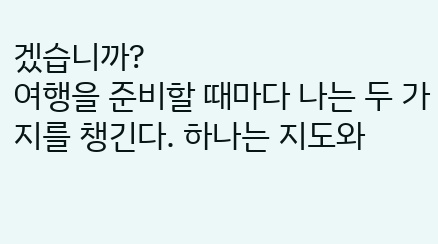겠습니까?
여행을 준비할 때마다 나는 두 가지를 챙긴다. 하나는 지도와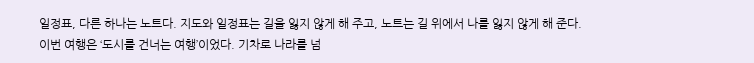일정표, 다른 하나는 노트다. 지도와 일정표는 길을 잃지 않게 해 주고, 노트는 길 위에서 나를 잃지 않게 해 준다.
이번 여행은 ‘도시를 건너는 여행’이었다. 기차로 나라를 넘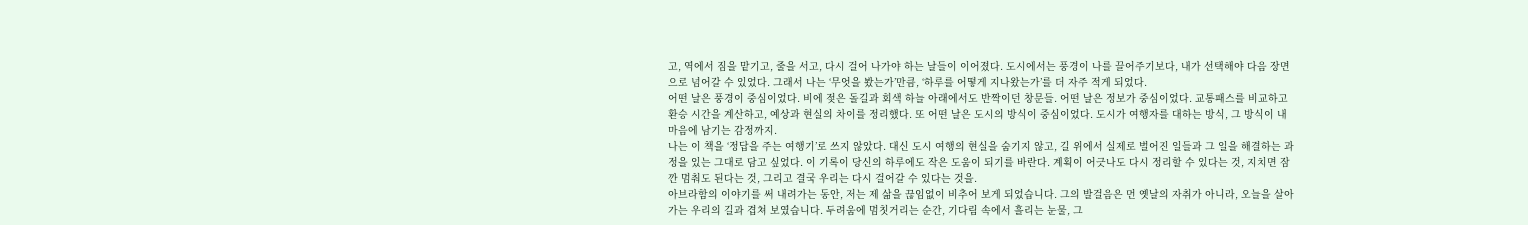고, 역에서 짐을 맡기고, 줄을 서고, 다시 걸어 나가야 하는 날들이 이어졌다. 도시에서는 풍경이 나를 끌어주기보다, 내가 선택해야 다음 장면으로 넘어갈 수 있었다. 그래서 나는 ‘무엇을 봤는가’만큼, ‘하루를 어떻게 지나왔는가’를 더 자주 적게 되었다.
어떤 날은 풍경이 중심이었다. 비에 젖은 돌길과 회색 하늘 아래에서도 반짝이던 창문들. 어떤 날은 정보가 중심이었다. 교통패스를 비교하고 환승 시간을 계산하고, 예상과 현실의 차이를 정리했다. 또 어떤 날은 도시의 방식이 중심이었다. 도시가 여행자를 대하는 방식, 그 방식이 내 마음에 남기는 감정까지.
나는 이 책을 ‘정답을 주는 여행기’로 쓰지 않았다. 대신 도시 여행의 현실을 숨기지 않고, 길 위에서 실제로 벌어진 일들과 그 일을 해결하는 과정을 있는 그대로 담고 싶었다. 이 기록이 당신의 하루에도 작은 도움이 되기를 바란다. 계획이 어긋나도 다시 정리할 수 있다는 것, 지치면 잠깐 멈춰도 된다는 것, 그리고 결국 우리는 다시 걸어갈 수 있다는 것을.
아브라함의 이야기를 써 내려가는 동안, 저는 제 삶을 끊임없이 비추어 보게 되었습니다. 그의 발걸음은 먼 옛날의 자취가 아니라, 오늘을 살아가는 우리의 길과 겹쳐 보였습니다. 두려움에 멈칫거리는 순간, 기다림 속에서 흘리는 눈물, 그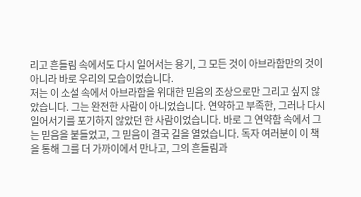리고 흔들림 속에서도 다시 일어서는 용기, 그 모든 것이 아브라함만의 것이 아니라 바로 우리의 모습이었습니다.
저는 이 소설 속에서 아브라함을 위대한 믿음의 조상으로만 그리고 싶지 않았습니다. 그는 완전한 사람이 아니었습니다. 연약하고 부족한, 그러나 다시 일어서기를 포기하지 않았던 한 사람이었습니다. 바로 그 연약함 속에서 그는 믿음을 붙들었고, 그 믿음이 결국 길을 열었습니다. 독자 여러분이 이 책을 통해 그를 더 가까이에서 만나고, 그의 흔들림과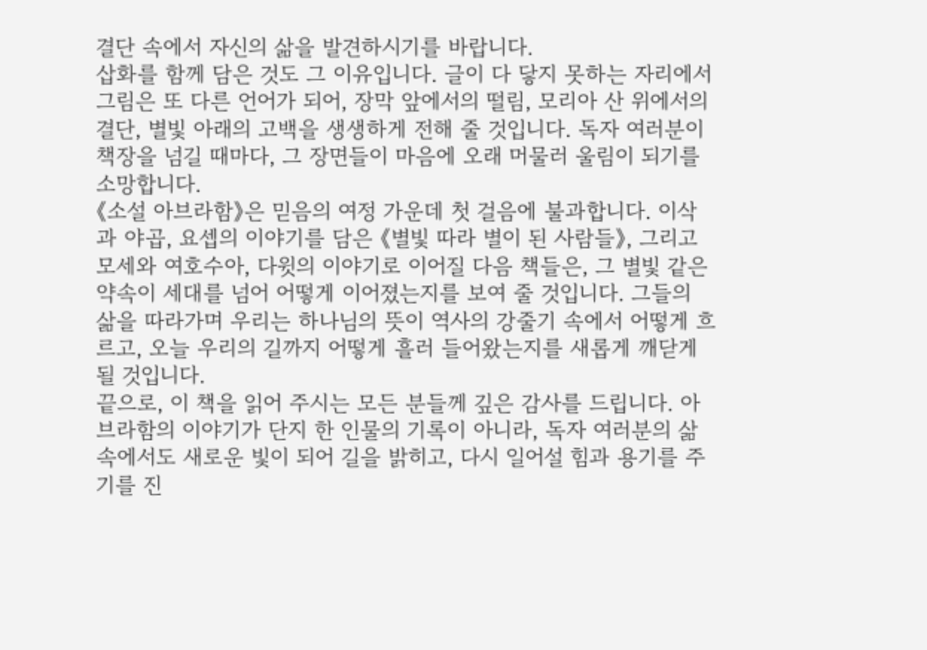결단 속에서 자신의 삶을 발견하시기를 바랍니다.
삽화를 함께 담은 것도 그 이유입니다. 글이 다 닿지 못하는 자리에서 그림은 또 다른 언어가 되어, 장막 앞에서의 떨림, 모리아 산 위에서의 결단, 별빛 아래의 고백을 생생하게 전해 줄 것입니다. 독자 여러분이 책장을 넘길 때마다, 그 장면들이 마음에 오래 머물러 울림이 되기를 소망합니다.
《소설 아브라함》은 믿음의 여정 가운데 첫 걸음에 불과합니다. 이삭과 야곱, 요셉의 이야기를 담은 《별빛 따라 별이 된 사람들》, 그리고 모세와 여호수아, 다윗의 이야기로 이어질 다음 책들은, 그 별빛 같은 약속이 세대를 넘어 어떻게 이어졌는지를 보여 줄 것입니다. 그들의 삶을 따라가며 우리는 하나님의 뜻이 역사의 강줄기 속에서 어떻게 흐르고, 오늘 우리의 길까지 어떻게 흘러 들어왔는지를 새롭게 깨닫게 될 것입니다.
끝으로, 이 책을 읽어 주시는 모든 분들께 깊은 감사를 드립니다. 아브라함의 이야기가 단지 한 인물의 기록이 아니라, 독자 여러분의 삶 속에서도 새로운 빛이 되어 길을 밝히고, 다시 일어설 힘과 용기를 주기를 진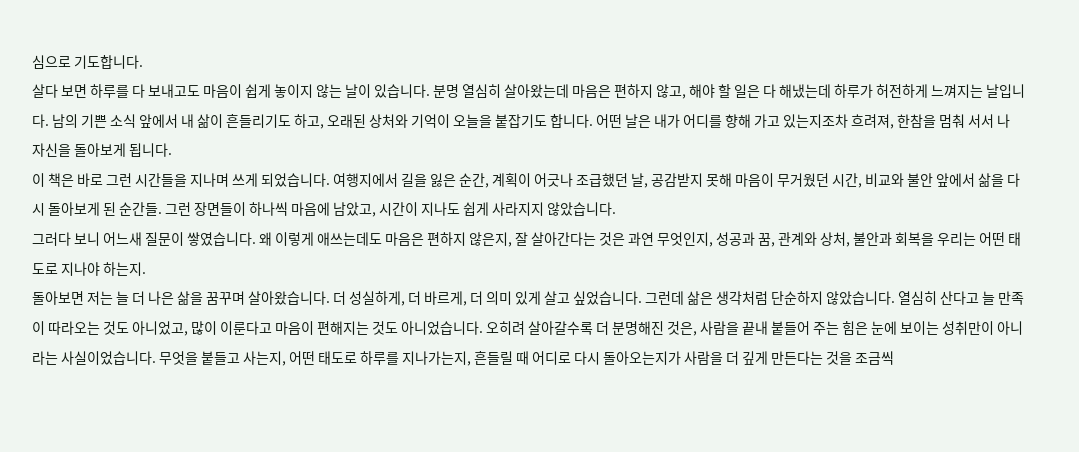심으로 기도합니다.
살다 보면 하루를 다 보내고도 마음이 쉽게 놓이지 않는 날이 있습니다. 분명 열심히 살아왔는데 마음은 편하지 않고, 해야 할 일은 다 해냈는데 하루가 허전하게 느껴지는 날입니다. 남의 기쁜 소식 앞에서 내 삶이 흔들리기도 하고, 오래된 상처와 기억이 오늘을 붙잡기도 합니다. 어떤 날은 내가 어디를 향해 가고 있는지조차 흐려져, 한참을 멈춰 서서 나 자신을 돌아보게 됩니다.
이 책은 바로 그런 시간들을 지나며 쓰게 되었습니다. 여행지에서 길을 잃은 순간, 계획이 어긋나 조급했던 날, 공감받지 못해 마음이 무거웠던 시간, 비교와 불안 앞에서 삶을 다시 돌아보게 된 순간들. 그런 장면들이 하나씩 마음에 남았고, 시간이 지나도 쉽게 사라지지 않았습니다.
그러다 보니 어느새 질문이 쌓였습니다. 왜 이렇게 애쓰는데도 마음은 편하지 않은지, 잘 살아간다는 것은 과연 무엇인지, 성공과 꿈, 관계와 상처, 불안과 회복을 우리는 어떤 태도로 지나야 하는지.
돌아보면 저는 늘 더 나은 삶을 꿈꾸며 살아왔습니다. 더 성실하게, 더 바르게, 더 의미 있게 살고 싶었습니다. 그런데 삶은 생각처럼 단순하지 않았습니다. 열심히 산다고 늘 만족이 따라오는 것도 아니었고, 많이 이룬다고 마음이 편해지는 것도 아니었습니다. 오히려 살아갈수록 더 분명해진 것은, 사람을 끝내 붙들어 주는 힘은 눈에 보이는 성취만이 아니라는 사실이었습니다. 무엇을 붙들고 사는지, 어떤 태도로 하루를 지나가는지, 흔들릴 때 어디로 다시 돌아오는지가 사람을 더 깊게 만든다는 것을 조금씩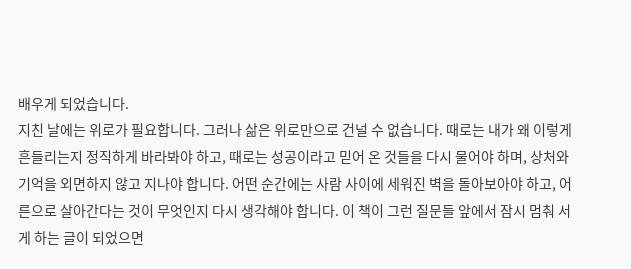배우게 되었습니다.
지친 날에는 위로가 필요합니다. 그러나 삶은 위로만으로 건널 수 없습니다. 때로는 내가 왜 이렇게 흔들리는지 정직하게 바라봐야 하고, 때로는 성공이라고 믿어 온 것들을 다시 물어야 하며, 상처와 기억을 외면하지 않고 지나야 합니다. 어떤 순간에는 사람 사이에 세워진 벽을 돌아보아야 하고, 어른으로 살아간다는 것이 무엇인지 다시 생각해야 합니다. 이 책이 그런 질문들 앞에서 잠시 멈춰 서게 하는 글이 되었으면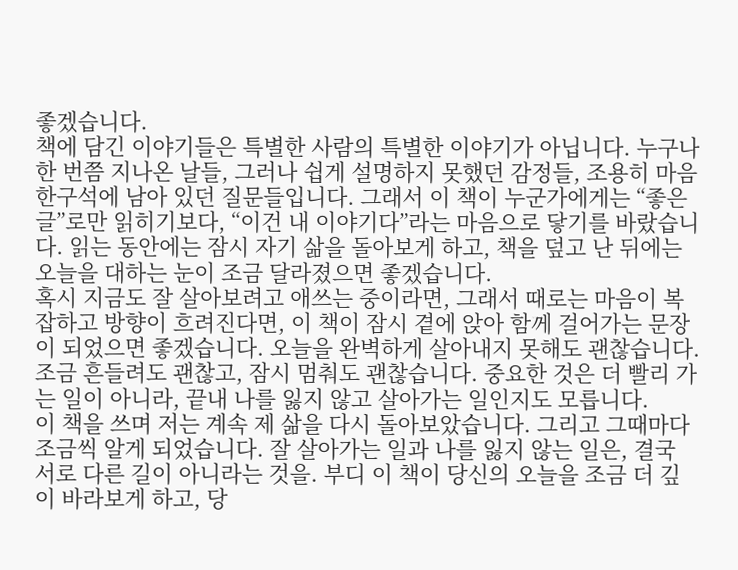좋겠습니다.
책에 담긴 이야기들은 특별한 사람의 특별한 이야기가 아닙니다. 누구나 한 번쯤 지나온 날들, 그러나 쉽게 설명하지 못했던 감정들, 조용히 마음 한구석에 남아 있던 질문들입니다. 그래서 이 책이 누군가에게는 “좋은 글”로만 읽히기보다, “이건 내 이야기다”라는 마음으로 닿기를 바랐습니다. 읽는 동안에는 잠시 자기 삶을 돌아보게 하고, 책을 덮고 난 뒤에는 오늘을 대하는 눈이 조금 달라졌으면 좋겠습니다.
혹시 지금도 잘 살아보려고 애쓰는 중이라면, 그래서 때로는 마음이 복잡하고 방향이 흐려진다면, 이 책이 잠시 곁에 앉아 함께 걸어가는 문장이 되었으면 좋겠습니다. 오늘을 완벽하게 살아내지 못해도 괜찮습니다. 조금 흔들려도 괜찮고, 잠시 멈춰도 괜찮습니다. 중요한 것은 더 빨리 가는 일이 아니라, 끝내 나를 잃지 않고 살아가는 일인지도 모릅니다.
이 책을 쓰며 저는 계속 제 삶을 다시 돌아보았습니다. 그리고 그때마다 조금씩 알게 되었습니다. 잘 살아가는 일과 나를 잃지 않는 일은, 결국 서로 다른 길이 아니라는 것을. 부디 이 책이 당신의 오늘을 조금 더 깊이 바라보게 하고, 당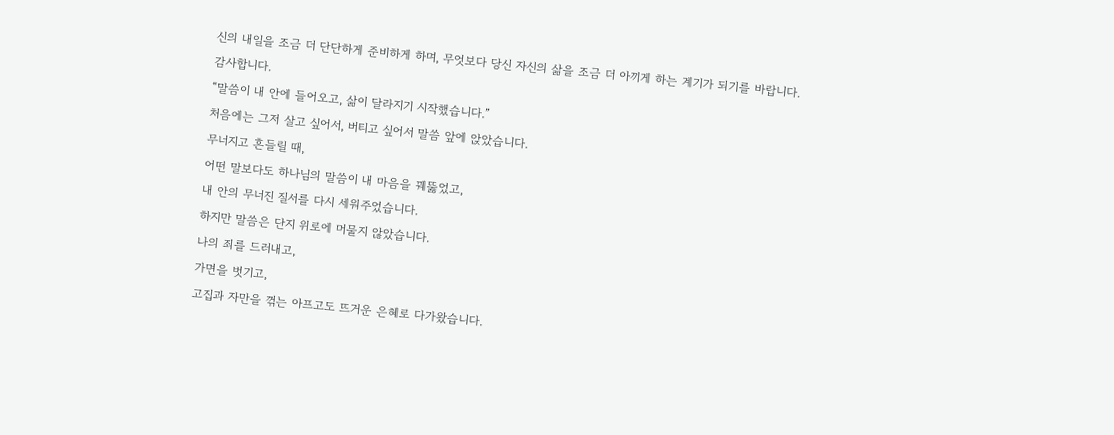신의 내일을 조금 더 단단하게 준비하게 하며, 무엇보다 당신 자신의 삶을 조금 더 아끼게 하는 계기가 되기를 바랍니다.
감사합니다.
“말씀이 내 안에 들어오고, 삶이 달라지기 시작했습니다.”
처음에는 그저 살고 싶어서, 버티고 싶어서 말씀 앞에 앉았습니다.
무너지고 흔들릴 때,
어떤 말보다도 하나님의 말씀이 내 마음을 꿰뚫었고,
내 안의 무너진 질서를 다시 세워주었습니다.
하지만 말씀은 단지 위로에 머물지 않았습니다.
나의 죄를 드러내고,
가면을 벗기고,
고집과 자만을 꺾는 아프고도 뜨거운 은혜로 다가왔습니다.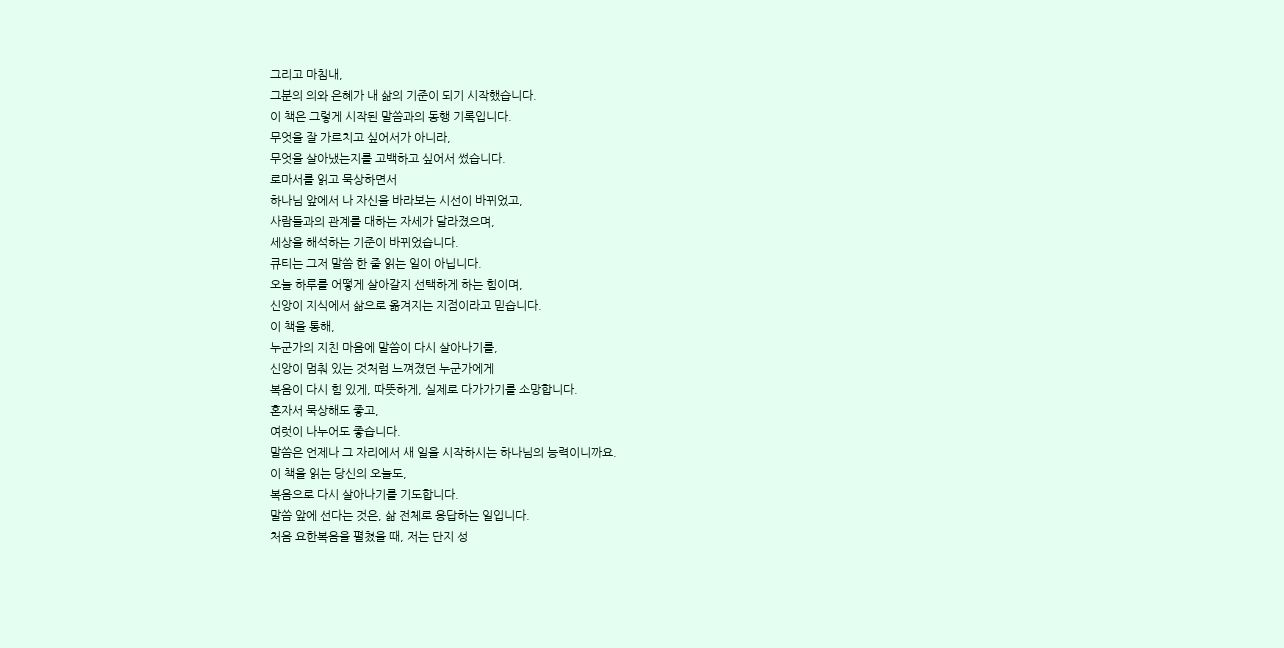그리고 마침내,
그분의 의와 은혜가 내 삶의 기준이 되기 시작했습니다.
이 책은 그렇게 시작된 말씀과의 동행 기록입니다.
무엇을 잘 가르치고 싶어서가 아니라,
무엇을 살아냈는지를 고백하고 싶어서 썼습니다.
로마서를 읽고 묵상하면서
하나님 앞에서 나 자신을 바라보는 시선이 바뀌었고,
사람들과의 관계를 대하는 자세가 달라졌으며,
세상을 해석하는 기준이 바뀌었습니다.
큐티는 그저 말씀 한 줄 읽는 일이 아닙니다.
오늘 하루를 어떻게 살아갈지 선택하게 하는 힘이며,
신앙이 지식에서 삶으로 옮겨지는 지점이라고 믿습니다.
이 책을 통해,
누군가의 지친 마음에 말씀이 다시 살아나기를,
신앙이 멈춰 있는 것처럼 느껴졌던 누군가에게
복음이 다시 힘 있게, 따뜻하게, 실제로 다가가기를 소망합니다.
혼자서 묵상해도 좋고,
여럿이 나누어도 좋습니다.
말씀은 언제나 그 자리에서 새 일을 시작하시는 하나님의 능력이니까요.
이 책을 읽는 당신의 오늘도,
복음으로 다시 살아나기를 기도합니다.
말씀 앞에 선다는 것은, 삶 전체로 응답하는 일입니다.
처음 요한복음을 펼쳤을 때, 저는 단지 성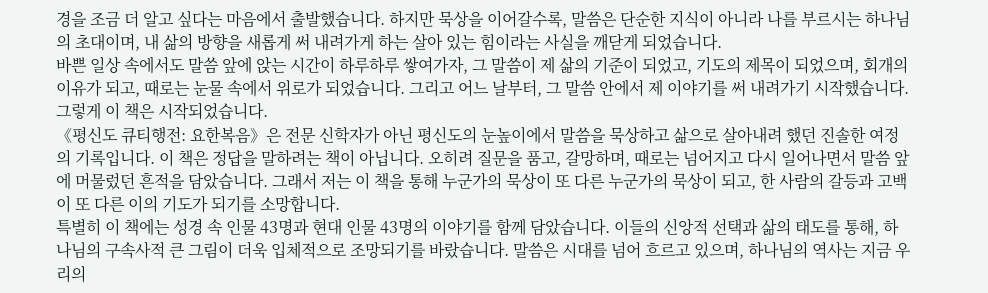경을 조금 더 알고 싶다는 마음에서 출발했습니다. 하지만 묵상을 이어갈수록, 말씀은 단순한 지식이 아니라 나를 부르시는 하나님의 초대이며, 내 삶의 방향을 새롭게 써 내려가게 하는 살아 있는 힘이라는 사실을 깨닫게 되었습니다.
바쁜 일상 속에서도 말씀 앞에 앉는 시간이 하루하루 쌓여가자, 그 말씀이 제 삶의 기준이 되었고, 기도의 제목이 되었으며, 회개의 이유가 되고, 때로는 눈물 속에서 위로가 되었습니다. 그리고 어느 날부터, 그 말씀 안에서 제 이야기를 써 내려가기 시작했습니다. 그렇게 이 책은 시작되었습니다.
《평신도 큐티행전: 요한복음》은 전문 신학자가 아닌 평신도의 눈높이에서 말씀을 묵상하고 삶으로 살아내려 했던 진솔한 여정의 기록입니다. 이 책은 정답을 말하려는 책이 아닙니다. 오히려 질문을 품고, 갈망하며, 때로는 넘어지고 다시 일어나면서 말씀 앞에 머물렀던 흔적을 담았습니다. 그래서 저는 이 책을 통해 누군가의 묵상이 또 다른 누군가의 묵상이 되고, 한 사람의 갈등과 고백이 또 다른 이의 기도가 되기를 소망합니다.
특별히 이 책에는 성경 속 인물 43명과 현대 인물 43명의 이야기를 함께 담았습니다. 이들의 신앙적 선택과 삶의 태도를 통해, 하나님의 구속사적 큰 그림이 더욱 입체적으로 조망되기를 바랐습니다. 말씀은 시대를 넘어 흐르고 있으며, 하나님의 역사는 지금 우리의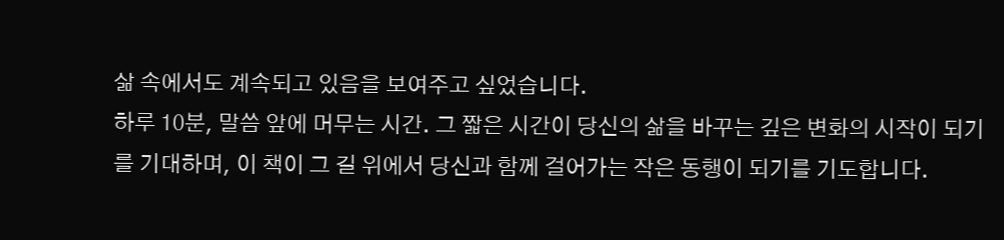삶 속에서도 계속되고 있음을 보여주고 싶었습니다.
하루 10분, 말씀 앞에 머무는 시간. 그 짧은 시간이 당신의 삶을 바꾸는 깊은 변화의 시작이 되기를 기대하며, 이 책이 그 길 위에서 당신과 함께 걸어가는 작은 동행이 되기를 기도합니다.